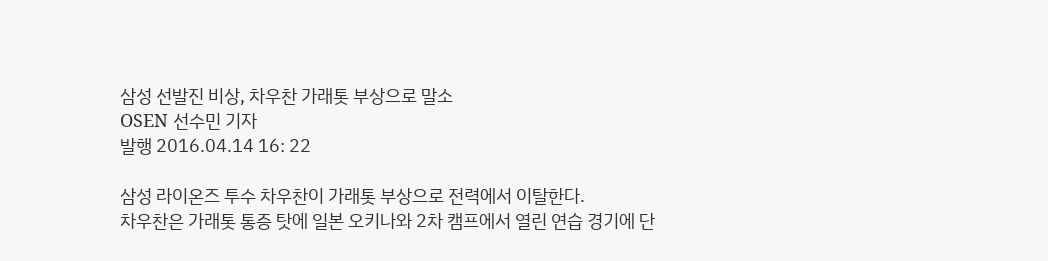삼성 선발진 비상, 차우찬 가래톳 부상으로 말소
OSEN 선수민 기자
발행 2016.04.14 16: 22

삼성 라이온즈 투수 차우찬이 가래톳 부상으로 전력에서 이탈한다.
차우찬은 가래톳 통증 탓에 일본 오키나와 2차 캠프에서 열린 연습 경기에 단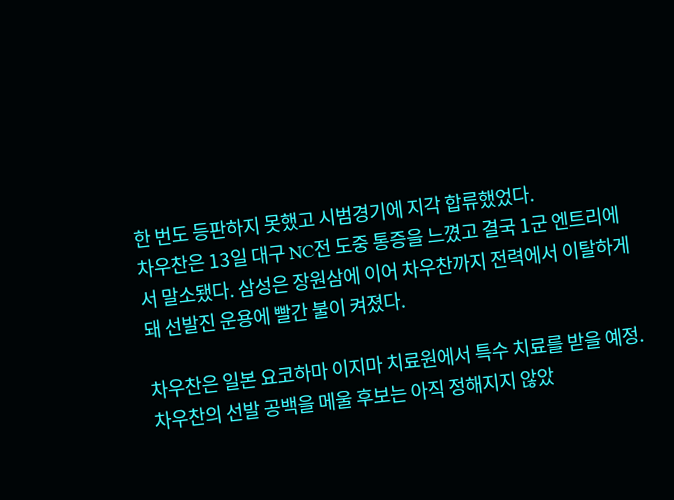한 번도 등판하지 못했고 시범경기에 지각 합류했었다.
차우찬은 13일 대구 NC전 도중 통증을 느꼈고 결국 1군 엔트리에서 말소됐다. 삼성은 장원삼에 이어 차우찬까지 전력에서 이탈하게 돼 선발진 운용에 빨간 불이 켜졌다.

차우찬은 일본 요코하마 이지마 치료원에서 특수 치료를 받을 예정. 차우찬의 선발 공백을 메울 후보는 아직 정해지지 않았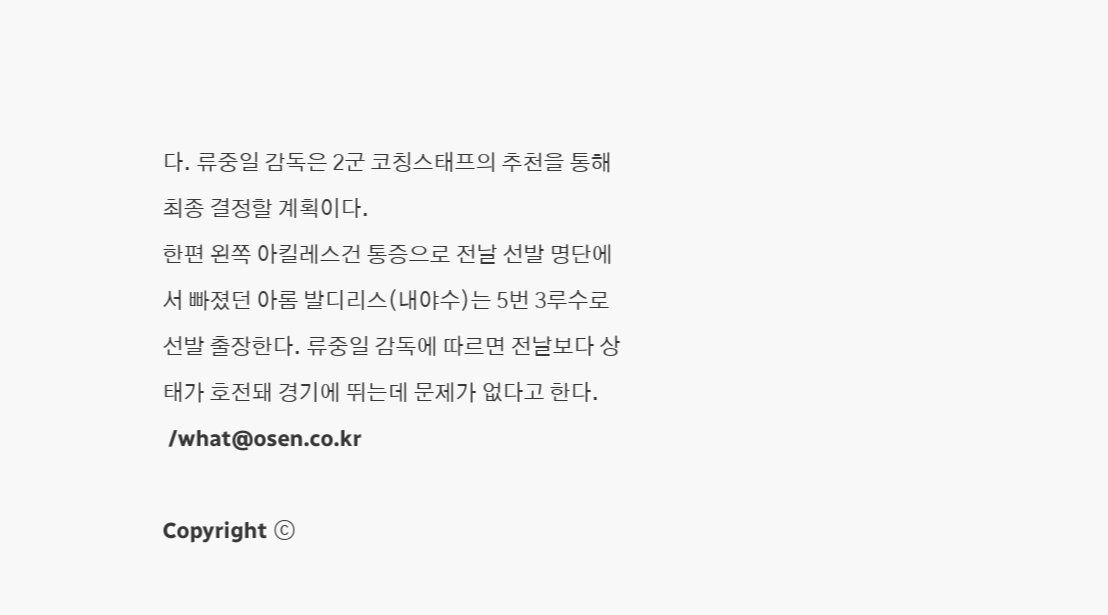다. 류중일 감독은 2군 코칭스태프의 추천을 통해 최종 결정할 계획이다.
한편 왼쪽 아킬레스건 통증으로 전날 선발 명단에서 빠졌던 아롬 발디리스(내야수)는 5번 3루수로 선발 출장한다. 류중일 감독에 따르면 전날보다 상태가 호전돼 경기에 뛰는데 문제가 없다고 한다.
 /what@osen.co.kr

Copyright ⓒ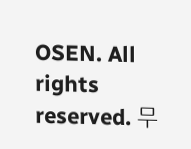OSEN. All rights reserved. 무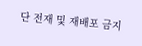단 전재 및 재배포 금지